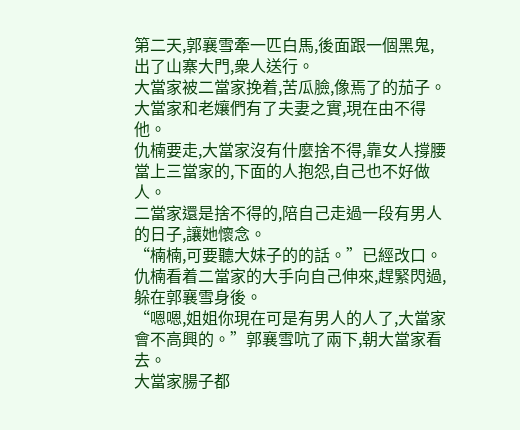第二天,郭襄雪牽一匹白馬,後面跟一個黑鬼,出了山寨大門,衆人送行。
大當家被二當家挽着,苦瓜臉,像焉了的茄子。大當家和老孃們有了夫妻之實,現在由不得他。
仇楠要走,大當家沒有什麼捨不得,靠女人撐腰當上三當家的,下面的人抱怨,自己也不好做人。
二當家還是捨不得的,陪自己走過一段有男人的日子,讓她懷念。
“楠楠,可要聽大妹子的的話。”已經改口。
仇楠看着二當家的大手向自己伸來,趕緊閃過,躲在郭襄雪身後。
“嗯嗯,姐姐你現在可是有男人的人了,大當家會不高興的。”郭襄雪吭了兩下,朝大當家看去。
大當家腸子都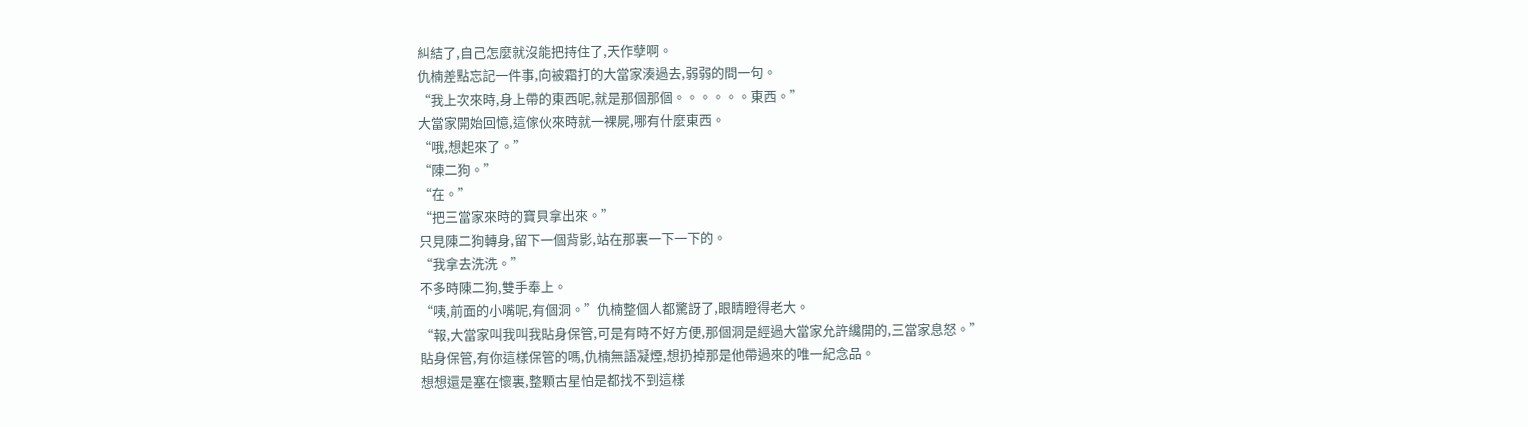糾結了,自己怎麼就沒能把持住了,天作孽啊。
仇楠差點忘記一件事,向被霜打的大當家湊過去,弱弱的問一句。
“我上次來時,身上帶的東西呢,就是那個那個。。。。。。東西。”
大當家開始回憶,這傢伙來時就一裸屍,哪有什麼東西。
“哦,想起來了。”
“陳二狗。”
“在。”
“把三當家來時的寶貝拿出來。”
只見陳二狗轉身,留下一個背影,站在那裏一下一下的。
“我拿去洗洗。”
不多時陳二狗,雙手奉上。
“咦,前面的小嘴呢,有個洞。”仇楠整個人都驚訝了,眼睛瞪得老大。
“報,大當家叫我叫我貼身保管,可是有時不好方便,那個洞是經過大當家允許纔開的,三當家息怒。”
貼身保管,有你這樣保管的嗎,仇楠無語凝煙,想扔掉那是他帶過來的唯一紀念品。
想想還是塞在懷裏,整顆古星怕是都找不到這樣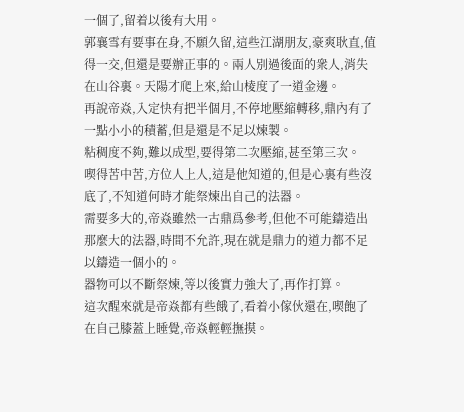一個了,留着以後有大用。
郭襄雪有要事在身,不願久留,這些江湖朋友,豪爽耿直,值得一交,但還是要辦正事的。兩人別過後面的衆人,消失在山谷裏。天陽才爬上來,給山棱度了一道金邊。
再說帝焱,入定快有把半個月,不停地壓縮轉移,鼎內有了一點小小的積蓄,但是還是不足以煉製。
粘稠度不夠,難以成型,要得第二次壓縮,甚至第三次。
喫得苦中苦,方位人上人,這是他知道的,但是心裏有些沒底了,不知道何時才能祭煉出自己的法器。
需要多大的,帝焱雖然一古鼎爲參考,但他不可能鑄造出那麼大的法器,時間不允許,現在就是鼎力的道力都不足以鑄造一個小的。
器物可以不斷祭煉,等以後實力強大了,再作打算。
這次醒來就是帝焱都有些餓了,看着小傢伙還在,喫飽了在自己膝蓋上睡覺,帝焱輕輕撫摸。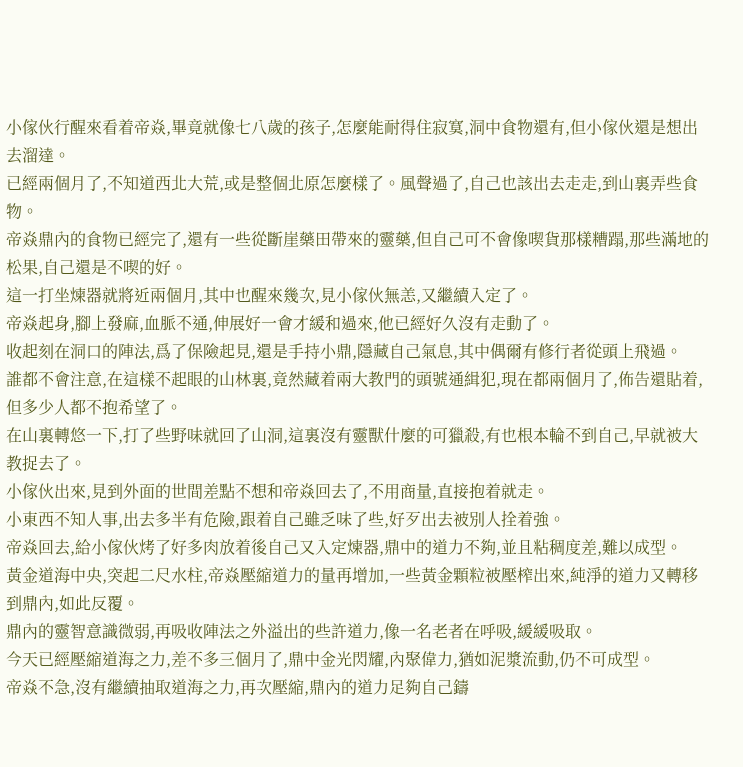小傢伙行醒來看着帝焱,畢竟就像七八歲的孩子,怎麼能耐得住寂寞,洞中食物還有,但小傢伙還是想出去溜達。
已經兩個月了,不知道西北大荒,或是整個北原怎麼樣了。風聲過了,自己也該出去走走,到山裏弄些食物。
帝焱鼎內的食物已經完了,還有一些從斷崖藥田帶來的靈藥,但自己可不會像喫貨那樣糟蹋,那些滿地的松果,自己還是不喫的好。
這一打坐煉器就將近兩個月,其中也醒來幾次,見小傢伙無恙,又繼續入定了。
帝焱起身,腳上發麻,血脈不通,伸展好一會才緩和過來,他已經好久沒有走動了。
收起刻在洞口的陣法,爲了保險起見,還是手持小鼎,隱藏自己氣息,其中偶爾有修行者從頭上飛過。
誰都不會注意,在這樣不起眼的山林裏,竟然藏着兩大教門的頭號通緝犯,現在都兩個月了,佈告還貼着,但多少人都不抱希望了。
在山裏轉悠一下,打了些野味就回了山洞,這裏沒有靈獸什麼的可獵殺,有也根本輪不到自己,早就被大教捉去了。
小傢伙出來,見到外面的世間差點不想和帝焱回去了,不用商量,直接抱着就走。
小東西不知人事,出去多半有危險,跟着自己雖乏味了些,好歹出去被別人拴着強。
帝焱回去,給小傢伙烤了好多肉放着後自己又入定煉器,鼎中的道力不夠,並且粘稠度差,難以成型。
黃金道海中央,突起二尺水柱,帝焱壓縮道力的量再增加,一些黃金顆粒被壓榨出來,純淨的道力又轉移到鼎內,如此反覆。
鼎內的靈智意識微弱,再吸收陣法之外溢出的些許道力,像一名老者在呼吸,緩緩吸取。
今天已經壓縮道海之力,差不多三個月了,鼎中金光閃耀,內聚偉力,猶如泥漿流動,仍不可成型。
帝焱不急,沒有繼續抽取道海之力,再次壓縮,鼎內的道力足夠自己鑄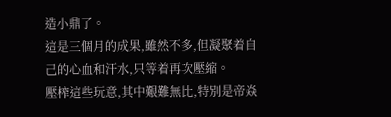造小鼎了。
這是三個月的成果,雖然不多,但凝聚着自己的心血和汗水,只等着再次壓縮。
壓榨這些玩意,其中艱難無比,特別是帝焱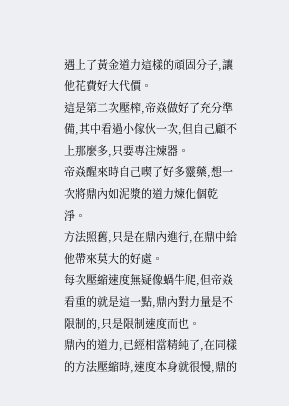遇上了黃金道力這樣的頑固分子,讓他花費好大代價。
這是第二次壓榨,帝焱做好了充分準備,其中看過小傢伙一次,但自己顧不上那麼多,只要專注煉器。
帝焱醒來時自己喫了好多靈藥,想一次將鼎內如泥漿的道力煉化個乾淨。
方法照舊,只是在鼎內進行,在鼎中給他帶來莫大的好處。
每次壓縮速度無疑像蝸牛爬,但帝焱看重的就是這一點,鼎內對力量是不限制的,只是限制速度而也。
鼎內的道力,已經相當精純了,在同樣的方法壓縮時,速度本身就很慢,鼎的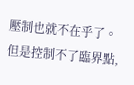壓制也就不在乎了。
但是控制不了臨界點,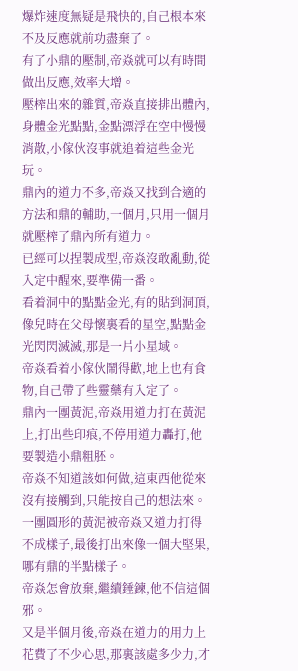爆炸速度無疑是飛快的,自己根本來不及反應就前功盡棄了。
有了小鼎的壓制,帝焱就可以有時間做出反應,效率大增。
壓榨出來的雜質,帝焱直接排出體內,身體金光點點,金點漂浮在空中慢慢消散,小傢伙沒事就追着這些金光玩。
鼎內的道力不多,帝焱又找到合適的方法和鼎的輔助,一個月,只用一個月就壓榨了鼎內所有道力。
已經可以捏製成型,帝焱沒敢亂動,從入定中醒來,要準備一番。
看着洞中的點點金光,有的貼到洞頂,像兒時在父母懷裏看的星空,點點金光閃閃滅滅,那是一片小星域。
帝焱看着小傢伙鬧得歡,地上也有食物,自己帶了些靈藥有入定了。
鼎內一團黃泥,帝焱用道力打在黃泥上,打出些印痕,不停用道力轟打,他要製造小鼎粗胚。
帝焱不知道該如何做,這東西他從來沒有接觸到,只能按自己的想法來。
一團圓形的黃泥被帝焱又道力打得不成樣子,最後打出來像一個大堅果,哪有鼎的半點樣子。
帝焱怎會放棄,繼續錘鍊,他不信這個邪。
又是半個月後,帝焱在道力的用力上花費了不少心思,那裏該處多少力,才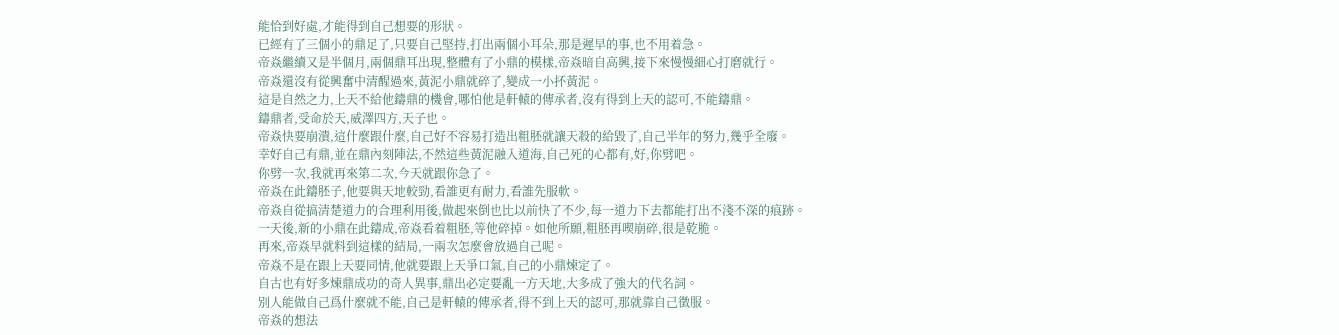能恰到好處,才能得到自己想要的形狀。
已經有了三個小的鼎足了,只要自己堅持,打出兩個小耳朵,那是遲早的事,也不用着急。
帝焱繼續又是半個月,兩個鼎耳出現,整體有了小鼎的模樣,帝焱暗自高興,接下來慢慢細心打磨就行。
帝焱還沒有從興奮中清醒過來,黃泥小鼎就碎了,變成一小抔黃泥。
這是自然之力,上天不給他鑄鼎的機會,哪怕他是軒轅的傳承者,沒有得到上天的認可,不能鑄鼎。
鑄鼎者,受命於天,威澤四方,天子也。
帝焱快要崩潰,這什麼跟什麼,自己好不容易打造出粗胚就讓天殺的給毀了,自己半年的努力,幾乎全廢。
幸好自己有鼎,並在鼎內刻陣法,不然這些黃泥融入道海,自己死的心都有,好,你劈吧。
你劈一次,我就再來第二次,今天就跟你急了。
帝焱在此鑄胚子,他要與天地較勁,看誰更有耐力,看誰先服軟。
帝焱自從搞清楚道力的合理利用後,做起來倒也比以前快了不少,每一道力下去都能打出不淺不深的痕跡。
一天後,新的小鼎在此鑄成,帝焱看着粗胚,等他碎掉。如他所願,粗胚再喫崩碎,很是乾脆。
再來,帝焱早就料到這樣的結局,一兩次怎麼會放過自己呢。
帝焱不是在跟上天要同情,他就要跟上天爭口氣,自己的小鼎煉定了。
自古也有好多煉鼎成功的奇人異事,鼎出必定要亂一方天地,大多成了強大的代名詞。
別人能做自己爲什麼就不能,自己是軒轅的傳承者,得不到上天的認可,那就靠自己徵服。
帝焱的想法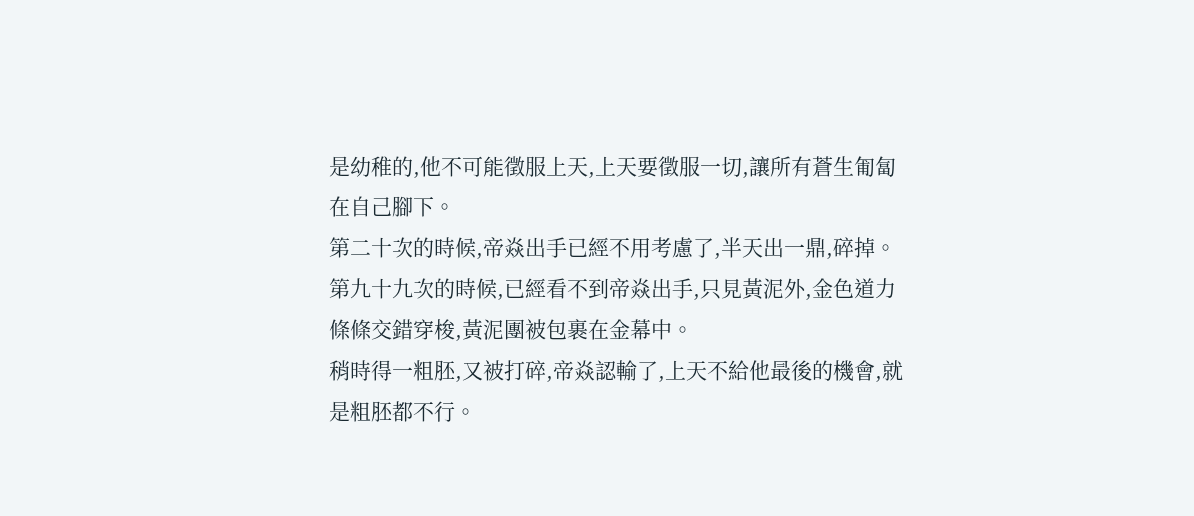是幼稚的,他不可能徵服上天,上天要徵服一切,讓所有蒼生匍匐在自己腳下。
第二十次的時候,帝焱出手已經不用考慮了,半天出一鼎,碎掉。
第九十九次的時候,已經看不到帝焱出手,只見黃泥外,金色道力條條交錯穿梭,黃泥團被包裹在金幕中。
稍時得一粗胚,又被打碎,帝焱認輸了,上天不給他最後的機會,就是粗胚都不行。